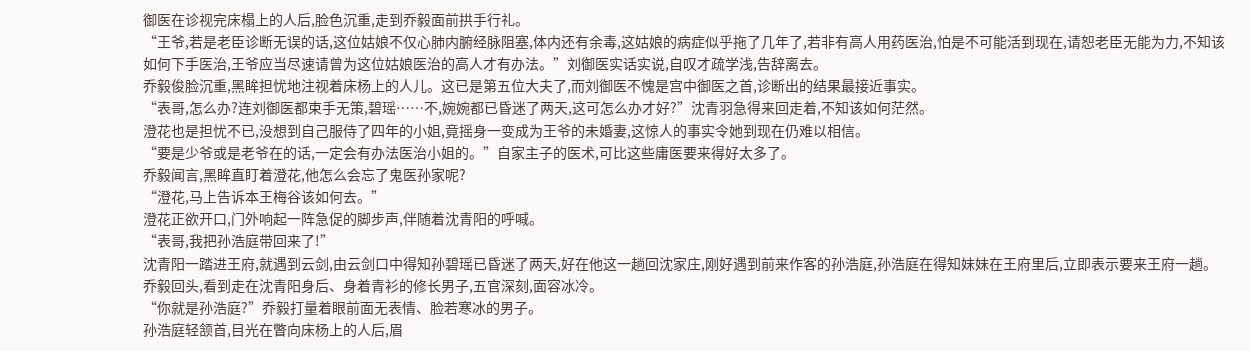御医在诊视完床榻上的人后,脸色沉重,走到乔毅面前拱手行礼。
“王爷,若是老臣诊断无误的话,这位姑娘不仅心肺内腑经脉阻塞,体内还有余毒,这姑娘的病症似乎拖了几年了,若非有高人用药医治,怕是不可能活到现在,请恕老臣无能为力,不知该如何下手医治,王爷应当尽速请曾为这位姑娘医治的高人才有办法。”刘御医实话实说,自叹才疏学浅,告辞离去。
乔毅俊脸沉重,黑眸担忧地注视着床杨上的人儿。这已是第五位大夫了,而刘御医不愧是宫中御医之首,诊断出的结果最接近事实。
“表哥,怎么办?连刘御医都束手无策,碧瑶……不,婉婉都已昏迷了两天,这可怎么办才好?”沈青羽急得来回走着,不知该如何茫然。
澄花也是担忧不已,没想到自己服侍了四年的小姐,竟摇身一变成为王爷的未婚妻,这惊人的事实令她到现在仍难以相信。
“要是少爷或是老爷在的话,一定会有办法医治小姐的。”自家主子的医术,可比这些庸医要来得好太多了。
乔毅闻言,黑眸直盯着澄花,他怎么会忘了鬼医孙家呢?
“澄花,马上告诉本王梅谷该如何去。”
澄花正欲开口,门外响起一阵急促的脚步声,伴随着沈青阳的呼喊。
“表哥,我把孙浩庭带回来了!”
沈青阳一踏进王府,就遇到云剑,由云剑口中得知孙碧瑶已昏迷了两天,好在他这一趟回沈家庄,刚好遇到前来作客的孙浩庭,孙浩庭在得知妹妹在王府里后,立即表示要来王府一趟。
乔毅回头,看到走在沈青阳身后、身着青衫的修长男子,五官深刻,面容冰冷。
“你就是孙浩庭?”乔毅打量着眼前面无表情、脸若寒冰的男子。
孙浩庭轻颔首,目光在瞥向床杨上的人后,眉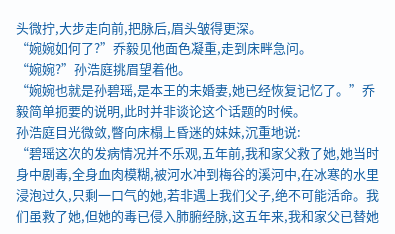头微拧,大步走向前,把脉后,眉头皱得更深。
“婉婉如何了?”乔毅见他面色凝重,走到床畔急问。
“婉婉?”孙浩庭挑眉望着他。
“婉婉也就是孙碧瑶,是本王的未婚妻,她已经恢复记忆了。”乔毅简单扼要的说明,此时并非谈论这个话题的时候。
孙浩庭目光微敛,瞥向床榻上昏迷的妹妹,沉重地说:
“碧瑶这次的发病情况并不乐观,五年前,我和家父救了她,她当时身中剧毒,全身血肉模糊,被河水冲到梅谷的溪河中,在冰寒的水里浸泡过久,只剩一口气的她,若非遇上我们父子,绝不可能活命。我们虽救了她,但她的毒已侵入肺腑经脉,这五年来,我和家父已替她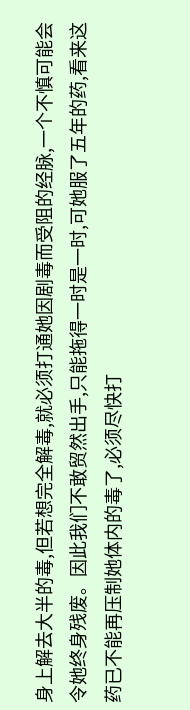身上解去大半的毒,但若想完全解毒,就必须打通她因剧毒而受阻的经脉,一个不慎可能会令她终身残废。因此我们不敢贸然出手,只能拖得一时是一时,可她服了五年的药,看来这药已不能再压制她体内的毒了,必须尽快打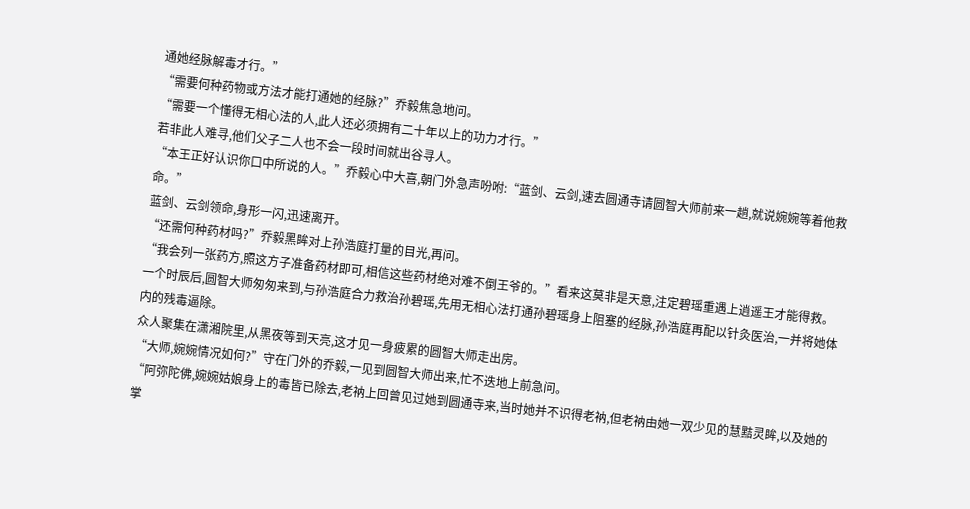通她经脉解毒才行。”
“需要何种药物或方法才能打通她的经脉?”乔毅焦急地问。
“需要一个懂得无相心法的人,此人还必须拥有二十年以上的功力才行。”
若非此人难寻,他们父子二人也不会一段时间就出谷寻人。
“本王正好认识你口中所说的人。”乔毅心中大喜,朝门外急声吩咐:“蓝剑、云剑,速去圆通寺请圆智大师前来一趟,就说婉婉等着他救命。”
蓝剑、云剑领命,身形一闪,迅速离开。
“还需何种药材吗?”乔毅黑眸对上孙浩庭打量的目光,再问。
“我会列一张药方,照这方子准备药材即可,相信这些药材绝对难不倒王爷的。”看来这莫非是天意,注定碧瑶重遇上逍遥王才能得救。
一个时辰后,圆智大师匆匆来到,与孙浩庭合力救治孙碧瑶,先用无相心法打通孙碧瑶身上阻塞的经脉,孙浩庭再配以针灸医治,一并将她体内的残毒逼除。
众人聚集在潇湘院里,从黑夜等到天亮,这才见一身疲累的圆智大师走出房。
“大师,婉婉情况如何?”守在门外的乔毅,一见到圆智大师出来,忙不迭地上前急问。
“阿弥陀佛,婉婉姑娘身上的毒皆已除去,老衲上回曾见过她到圆通寺来,当时她并不识得老衲,但老衲由她一双少见的慧黠灵眸,以及她的掌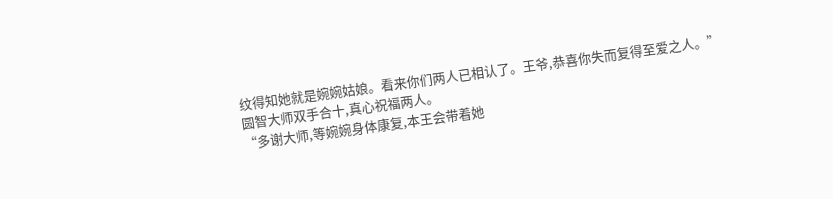纹得知她就是婉婉姑娘。看来你们两人已相认了。王爷,恭喜你失而复得至爱之人。”
圆智大师双手合十,真心祝福两人。
“多谢大师,等婉婉身体康复,本王会带着她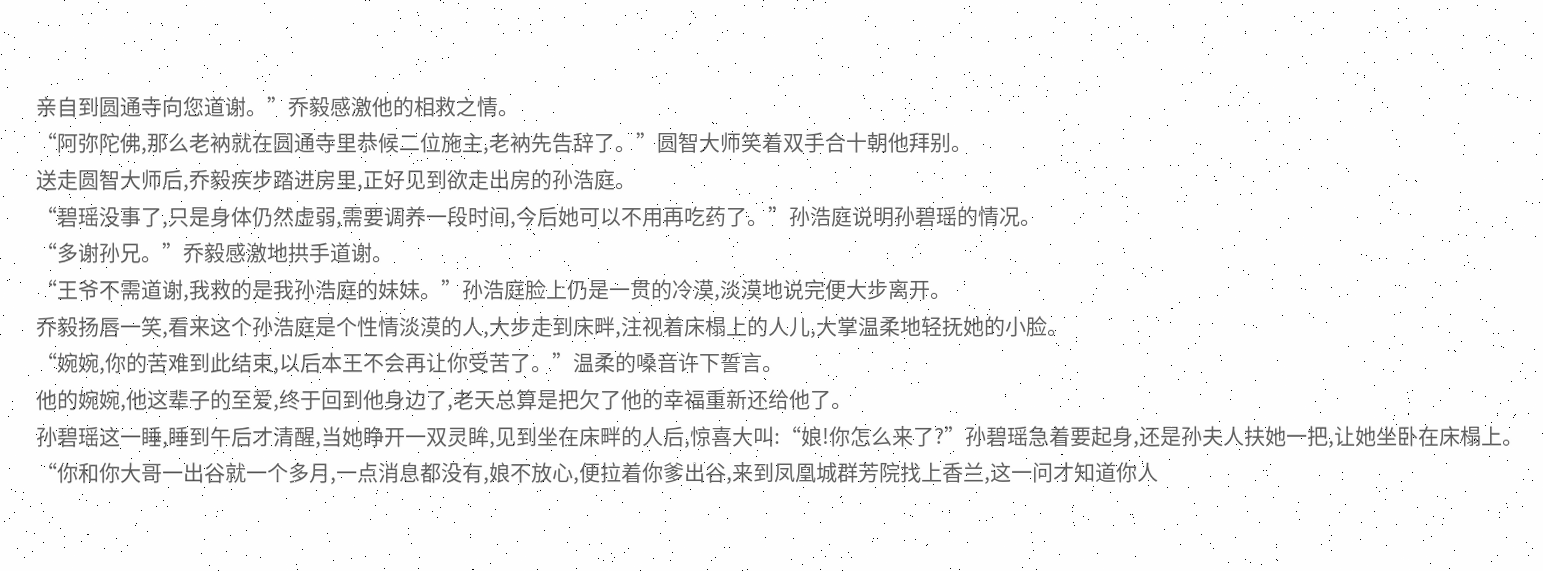亲自到圆通寺向您道谢。”乔毅感激他的相救之情。
“阿弥陀佛,那么老衲就在圆通寺里恭候二位施主,老衲先告辞了。”圆智大师笑着双手合十朝他拜别。
送走圆智大师后,乔毅疾步踏进房里,正好见到欲走出房的孙浩庭。
“碧瑶没事了,只是身体仍然虚弱,需要调养一段时间,今后她可以不用再吃药了。”孙浩庭说明孙碧瑶的情况。
“多谢孙兄。”乔毅感激地拱手道谢。
“王爷不需道谢,我救的是我孙浩庭的妹妹。”孙浩庭脸上仍是一贯的冷漠,淡漠地说完便大步离开。
乔毅扬唇一笑,看来这个孙浩庭是个性情淡漠的人,大步走到床畔,注视着床榻上的人儿,大掌温柔地轻抚她的小脸。
“婉婉,你的苦难到此结束,以后本王不会再让你受苦了。”温柔的嗓音许下誓言。
他的婉婉,他这辈子的至爱,终于回到他身边了,老天总算是把欠了他的幸福重新还给他了。
孙碧瑶这一睡,睡到午后才清醒,当她睁开一双灵眸,见到坐在床畔的人后,惊喜大叫:“娘!你怎么来了?”孙碧瑶急着要起身,还是孙夫人扶她一把,让她坐卧在床榻上。
“你和你大哥一出谷就一个多月,一点消息都没有,娘不放心,便拉着你爹出谷,来到凤凰城群芳院找上香兰,这一问才知道你人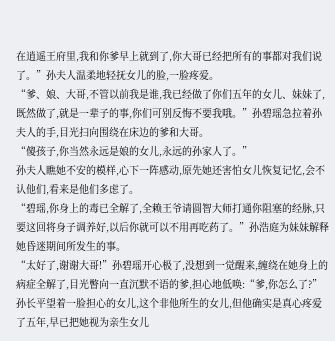在逍遥王府里,我和你爹早上就到了,你大哥已经把所有的事都对我们说了。”孙夫人温柔地轻抚女儿的脸,一脸疼爱。
“爹、娘、大哥,不管以前我是谁,我已经做了你们五年的女儿、妹妹了,既然做了,就是一辈子的事,你们可别反悔不要我哦。”孙碧瑶急拉着孙夫人的手,目光扫向围绕在床边的爹和大哥。
“傻孩子,你当然永远是娘的女儿,永远的孙家人了。”
孙夫人瞧她不安的模样,心下一阵感动,原先她还害怕女儿恢复记忆,会不认他们,看来是他们多虑了。
“碧瑶,你身上的毒已全解了,全赖王爷请圆智大师打通你阻塞的经脉,只要这回将身子调养好,以后你就可以不用再吃药了。”孙浩庭为妹妹解释她昏迷期间所发生的事。
“太好了,谢谢大哥!”孙碧瑶开心极了,没想到一觉醒来,缠绕在她身上的病症全解了,目光瞥向一直沉默不语的爹,担心地低唤:“爹,你怎么了?”
孙长平望着一脸担心的女儿,这个非他所生的女儿,但他确实是真心疼爱了五年,早已把她视为亲生女儿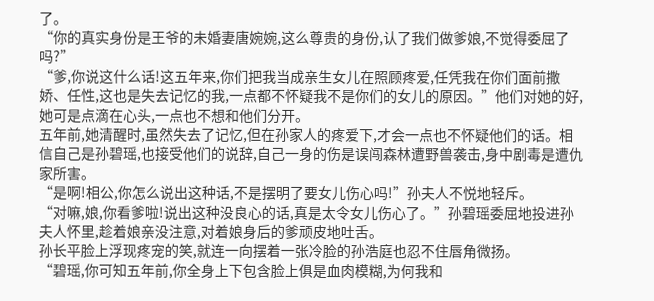了。
“你的真实身份是王爷的未婚妻唐婉婉,这么尊贵的身份,认了我们做爹娘,不觉得委屈了吗?”
“爹,你说这什么话!这五年来,你们把我当成亲生女儿在照顾疼爱,任凭我在你们面前撒娇、任性,这也是失去记忆的我,一点都不怀疑我不是你们的女儿的原因。”他们对她的好,她可是点滴在心头,一点也不想和他们分开。
五年前,她清醒时,虽然失去了记忆,但在孙家人的疼爱下,才会一点也不怀疑他们的话。相信自己是孙碧瑶,也接受他们的说辞,自己一身的伤是误闯森林遭野兽袭击,身中剧毒是遭仇家所害。
“是啊!相公,你怎么说出这种话,不是摆明了要女儿伤心吗!”孙夫人不悦地轻斥。
“对嘛,娘,你看爹啦!说出这种没良心的话,真是太令女儿伤心了。”孙碧瑶委屈地投进孙夫人怀里,趁着娘亲没注意,对着娘身后的爹顽皮地吐舌。
孙长平脸上浮现疼宠的笑,就连一向摆着一张冷脸的孙浩庭也忍不住唇角微扬。
“碧瑶,你可知五年前,你全身上下包含脸上俱是血肉模糊,为何我和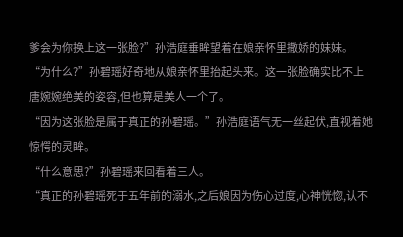爹会为你换上这一张脸?”孙浩庭垂眸望着在娘亲怀里撒娇的妹妹。
“为什么?”孙碧瑶好奇地从娘亲怀里抬起头来。这一张脸确实比不上唐婉婉绝美的姿容,但也算是美人一个了。
“因为这张脸是属于真正的孙碧瑶。”孙浩庭语气无一丝起伏,直视着她惊愕的灵眸。
“什么意思?”孙碧瑶来回看着三人。
“真正的孙碧瑶死于五年前的溺水,之后娘因为伤心过度,心神恍惚,认不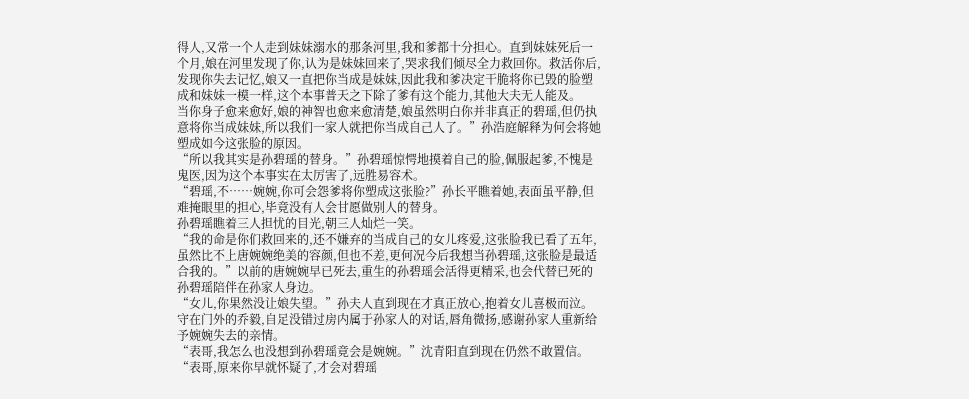得人,又常一个人走到妹妹溺水的那条河里,我和爹都十分担心。直到妹妹死后一个月,娘在河里发现了你,认为是妹妹回来了,哭求我们倾尽全力救回你。救活你后,发现你失去记忆,娘又一直把你当成是妹妹,因此我和爹决定干脆将你已毁的脸塑成和妹妹一模一样,这个本事普天之下除了爹有这个能力,其他大夫无人能及。
当你身子愈来愈好,娘的神智也愈来愈清楚,娘虽然明白你并非真正的碧瑶,但仍执意将你当成妹妹,所以我们一家人就把你当成自己人了。”孙浩庭解释为何会将她塑成如今这张脸的原因。
“所以我其实是孙碧瑶的替身。”孙碧瑶惊愕地摸着自己的脸,佩服起爹,不愧是鬼医,因为这个本事实在太厉害了,远胜易容术。
“碧瑶,不……婉婉,你可会怨爹将你塑成这张脸?”孙长平瞧着她,表面虽平静,但难掩眼里的担心,毕竟没有人会甘愿做别人的替身。
孙碧瑶瞧着三人担忧的目光,朝三人灿烂一笑。
“我的命是你们救回来的,还不嫌弃的当成自己的女儿疼爱,这张脸我已看了五年,虽然比不上唐婉婉绝美的容颜,但也不差,更何况今后我想当孙碧瑶,这张脸是最适合我的。”以前的唐婉婉早已死去,重生的孙碧瑶会活得更精采,也会代替已死的孙碧瑶陪伴在孙家人身边。
“女儿,你果然没让娘失望。”孙夫人直到现在才真正放心,抱着女儿喜极而泣。
守在门外的乔毅,自足没错过房内属于孙家人的对话,唇角微扬,感谢孙家人重新给予婉婉失去的亲情。
“表哥,我怎么也没想到孙碧瑶竟会是婉婉。”沈青阳直到现在仍然不敢置信。
“表哥,原来你早就怀疑了,才会对碧瑶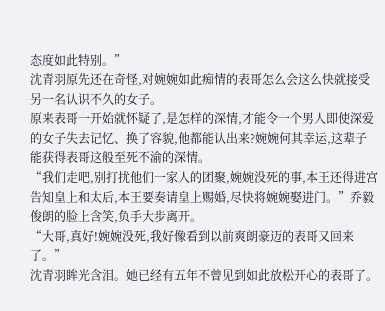态度如此特别。”
沈青羽原先还在奇怪,对婉婉如此痴情的表哥怎么会这么快就接受另一名认识不久的女子。
原来表哥一开始就怀疑了,是怎样的深情,才能令一个男人即使深爱的女子失去记忆、换了容貌,他都能认出来?婉婉何其幸运,这辈子能获得表哥这般至死不渝的深情。
“我们走吧,别打扰他们一家人的团聚,婉婉没死的事,本王还得进宫告知皇上和太后,本王要奏请皇上赐婚,尽快将婉婉娶进门。”乔毅俊朗的脸上含笑,负手大步离开。
“大哥,真好!婉婉没死,我好像看到以前爽朗豪迈的表哥又回来了。”
沈青羽眸光含泪。她已经有五年不曾见到如此放松开心的表哥了。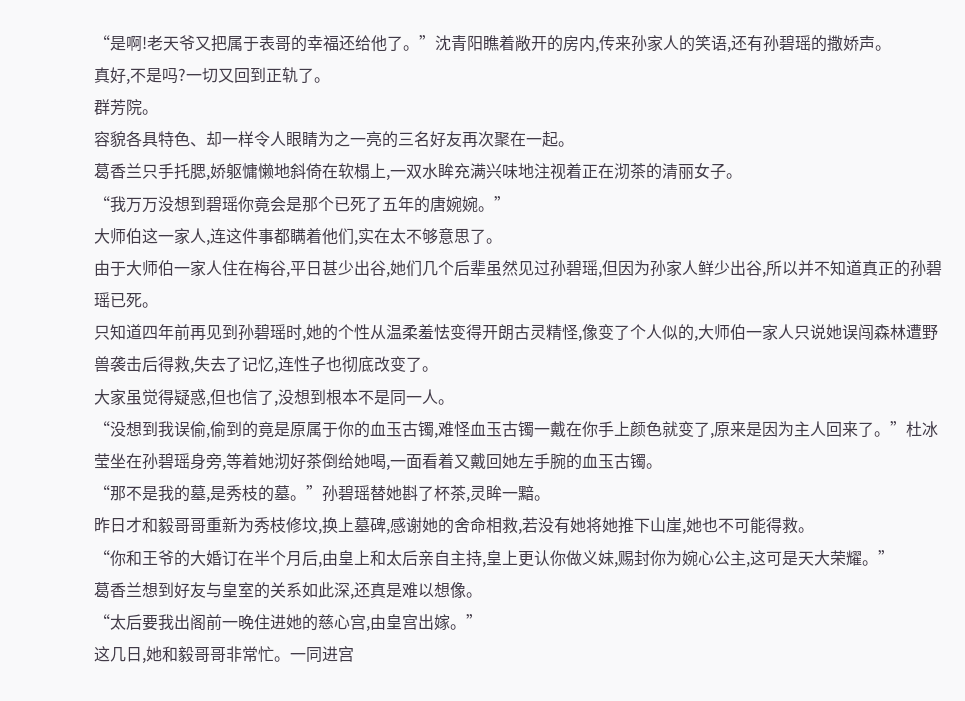“是啊!老天爷又把属于表哥的幸福还给他了。”沈青阳瞧着敞开的房内,传来孙家人的笑语,还有孙碧瑶的撒娇声。
真好,不是吗?一切又回到正轨了。
群芳院。
容貌各具特色、却一样令人眼睛为之一亮的三名好友再次聚在一起。
葛香兰只手托腮,娇躯慵懒地斜倚在软榻上,一双水眸充满兴味地注视着正在沏茶的清丽女子。
“我万万没想到碧瑶你竟会是那个已死了五年的唐婉婉。”
大师伯这一家人,连这件事都瞒着他们,实在太不够意思了。
由于大师伯一家人住在梅谷,平日甚少出谷,她们几个后辈虽然见过孙碧瑶,但因为孙家人鲜少出谷,所以并不知道真正的孙碧瑶已死。
只知道四年前再见到孙碧瑶时,她的个性从温柔羞怯变得开朗古灵精怪,像变了个人似的,大师伯一家人只说她误闯森林遭野兽袭击后得救,失去了记忆,连性子也彻底改变了。
大家虽觉得疑惑,但也信了,没想到根本不是同一人。
“没想到我误偷,偷到的竟是原属于你的血玉古镯,难怪血玉古镯一戴在你手上颜色就变了,原来是因为主人回来了。”杜冰莹坐在孙碧瑶身旁,等着她沏好茶倒给她喝,一面看着又戴回她左手腕的血玉古镯。
“那不是我的墓,是秀枝的墓。”孙碧瑶替她斟了杯茶,灵眸一黯。
昨日才和毅哥哥重新为秀枝修坟,换上墓碑,感谢她的舍命相救,若没有她将她推下山崖,她也不可能得救。
“你和王爷的大婚订在半个月后,由皇上和太后亲自主持,皇上更认你做义妹,赐封你为婉心公主,这可是天大荣耀。”
葛香兰想到好友与皇室的关系如此深,还真是难以想像。
“太后要我出阁前一晚住进她的慈心宫,由皇宫出嫁。”
这几日,她和毅哥哥非常忙。一同进宫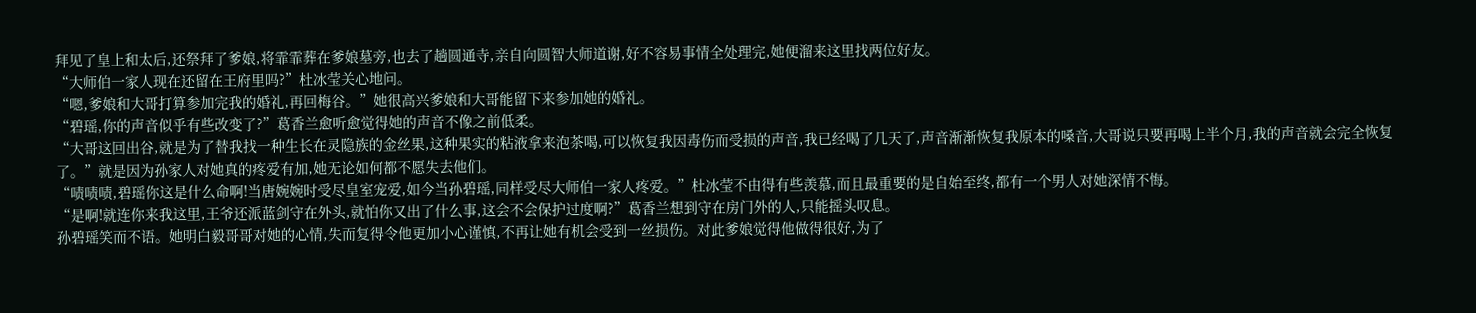拜见了皇上和太后,还祭拜了爹娘,将霏霏葬在爹娘墓旁,也去了趟圆通寺,亲自向圆智大师道谢,好不容易事情全处理完,她便溜来这里找两位好友。
“大师伯一家人现在还留在王府里吗?”杜冰莹关心地问。
“嗯,爹娘和大哥打算参加完我的婚礼,再回梅谷。”她很高兴爹娘和大哥能留下来参加她的婚礼。
“碧瑶,你的声音似乎有些改变了?”葛香兰愈听愈觉得她的声音不像之前低柔。
“大哥这回出谷,就是为了替我找一种生长在灵隐族的金丝果,这种果实的粘液拿来泡茶喝,可以恢复我因毒伤而受损的声音,我已经喝了几天了,声音渐渐恢复我原本的嗓音,大哥说只要再喝上半个月,我的声音就会完全恢复了。”就是因为孙家人对她真的疼爱有加,她无论如何都不愿失去他们。
“啧啧啧,碧瑶你这是什么命啊!当唐婉婉时受尽皇室宠爱,如今当孙碧瑶,同样受尽大师伯一家人疼爱。”杜冰莹不由得有些羡慕,而且最重要的是自始至终,都有一个男人对她深情不悔。
“是啊!就连你来我这里,王爷还派蓝剑守在外头,就怕你又出了什么事,这会不会保护过度啊?”葛香兰想到守在房门外的人,只能摇头叹息。
孙碧瑶笑而不语。她明白毅哥哥对她的心情,失而复得令他更加小心谨慎,不再让她有机会受到一丝损伤。对此爹娘觉得他做得很好,为了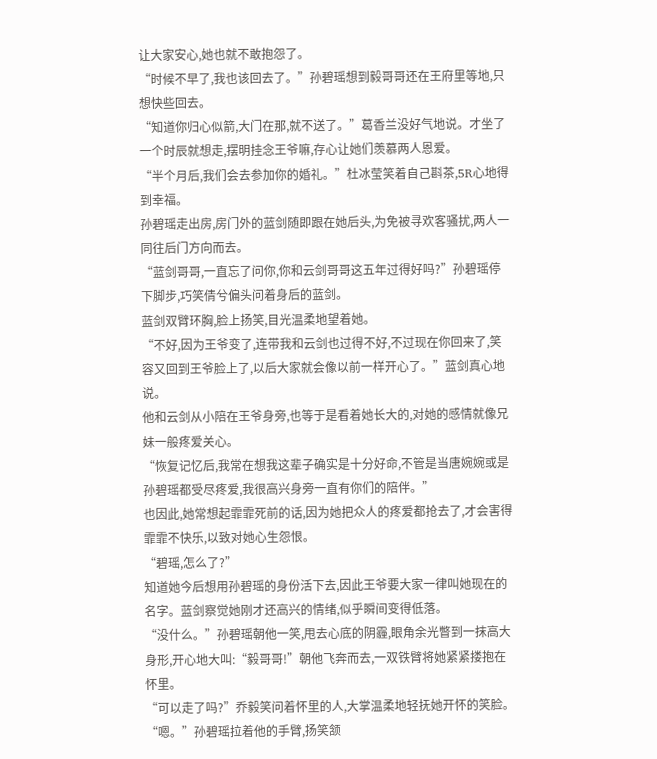让大家安心,她也就不敢抱怨了。
“时候不早了,我也该回去了。”孙碧瑶想到毅哥哥还在王府里等地,只想快些回去。
“知道你归心似箭,大门在那,就不送了。”葛香兰没好气地说。才坐了一个时辰就想走,摆明挂念王爷嘛,存心让她们羡慕两人恩爱。
“半个月后,我们会去参加你的婚礼。”杜冰莹笑着自己斟茶,5R心地得到幸福。
孙碧瑶走出房,房门外的蓝剑随即跟在她后头,为免被寻欢客骚扰,两人一同往后门方向而去。
“蓝剑哥哥,一直忘了问你,你和云剑哥哥这五年过得好吗?”孙碧瑶停下脚步,巧笑倩兮偏头问着身后的蓝剑。
蓝剑双臂环胸,脸上扬笑,目光温柔地望着她。
“不好,因为王爷变了,连带我和云剑也过得不好,不过现在你回来了,笑容又回到王爷脸上了,以后大家就会像以前一样开心了。”蓝剑真心地说。
他和云剑从小陪在王爷身旁,也等于是看着她长大的,对她的感情就像兄妹一般疼爱关心。
“恢复记忆后,我常在想我这辈子确实是十分好命,不管是当唐婉婉或是孙碧瑶都受尽疼爱,我很高兴身旁一直有你们的陪伴。”
也因此,她常想起霏霏死前的话,因为她把众人的疼爱都抢去了,才会害得霏霏不快乐,以致对她心生怨恨。
“碧瑶,怎么了?”
知道她今后想用孙碧瑶的身份活下去,因此王爷要大家一律叫她现在的名字。蓝剑察觉她刚才还高兴的情绪,似乎瞬间变得低落。
“没什么。”孙碧瑶朝他一笑,甩去心底的阴霾,眼角余光瞥到一抹高大身形,开心地大叫:“毅哥哥!”朝他飞奔而去,一双铁臂将她紧紧搂抱在怀里。
“可以走了吗?”乔毅笑问着怀里的人,大掌温柔地轻抚她开怀的笑脸。
“嗯。”孙碧瑶拉着他的手臂,扬笑颔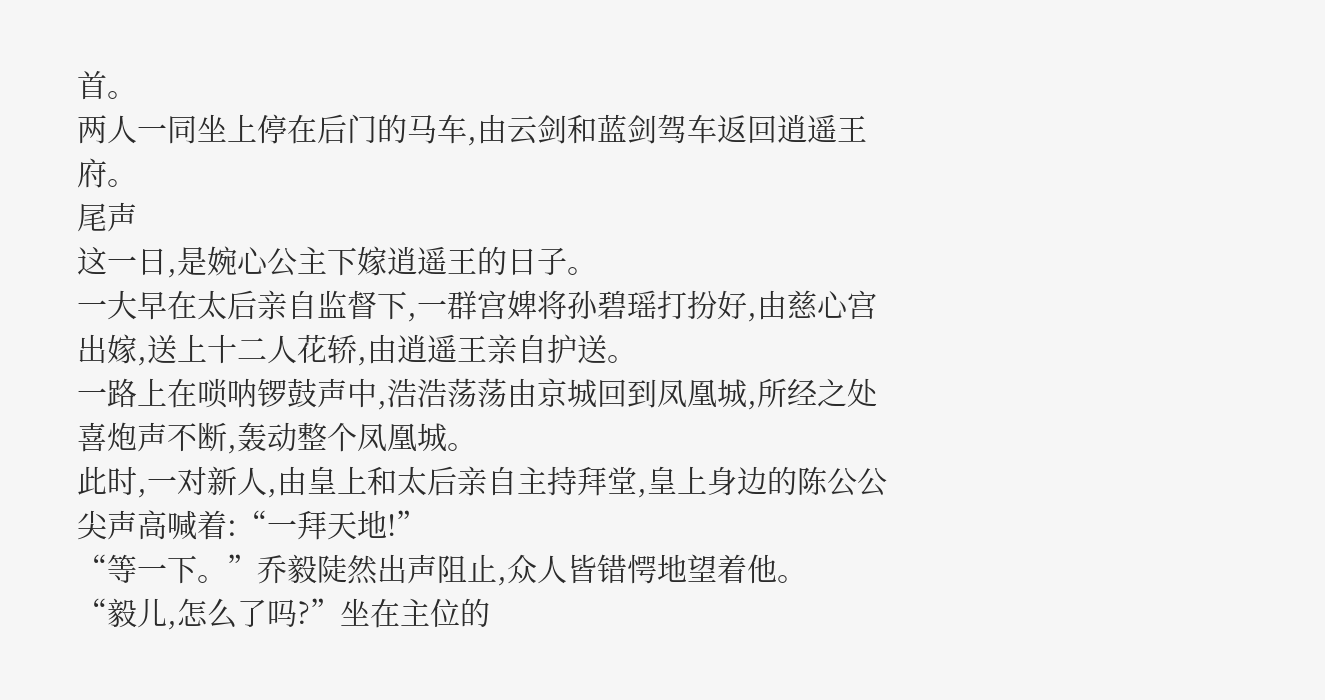首。
两人一同坐上停在后门的马车,由云剑和蓝剑驾车返回逍遥王府。
尾声
这一日,是婉心公主下嫁逍遥王的日子。
一大早在太后亲自监督下,一群宫婢将孙碧瑶打扮好,由慈心宫出嫁,送上十二人花轿,由逍遥王亲自护送。
一路上在唢呐锣鼓声中,浩浩荡荡由京城回到凤凰城,所经之处喜炮声不断,轰动整个凤凰城。
此时,一对新人,由皇上和太后亲自主持拜堂,皇上身边的陈公公尖声高喊着:“一拜天地!”
“等一下。”乔毅陡然出声阻止,众人皆错愕地望着他。
“毅儿,怎么了吗?”坐在主位的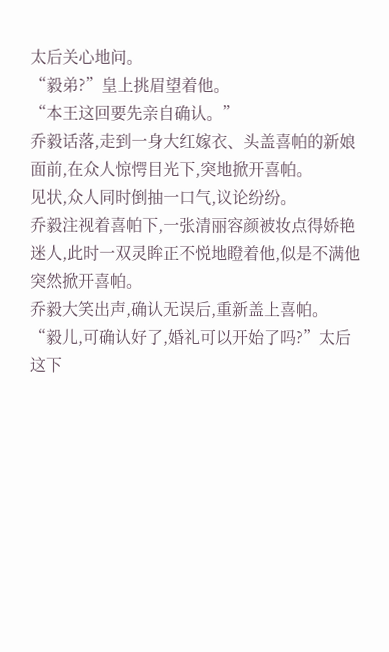太后关心地问。
“毅弟?”皇上挑眉望着他。
“本王这回要先亲自确认。”
乔毅话落,走到一身大红嫁衣、头盖喜帕的新娘面前,在众人惊愕目光下,突地掀开喜帕。
见状,众人同时倒抽一口气,议论纷纷。
乔毅注视着喜帕下,一张清丽容颜被妆点得娇艳迷人,此时一双灵眸正不悦地瞪着他,似是不满他突然掀开喜帕。
乔毅大笑出声,确认无误后,重新盖上喜帕。
“毅儿,可确认好了,婚礼可以开始了吗?”太后这下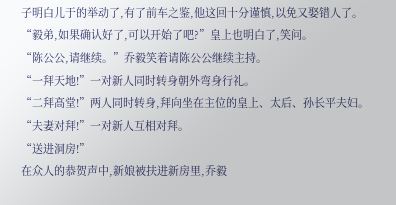子明白儿于的举动了,有了前车之鉴,他这回十分谨慎,以免又娶错人了。
“毅弟,如果确认好了,可以开始了吧?”皇上也明白了,笑问。
“陈公公,请继续。”乔毅笑着请陈公公继续主持。
“一拜天地!”一对新人同时转身朝外弯身行礼。
“二拜高堂!”两人同时转身,拜向坐在主位的皇上、太后、孙长平夫妇。
“夫妻对拜!”一对新人互相对拜。
“送进洞房!”
在众人的恭贺声中,新娘被扶进新房里,乔毅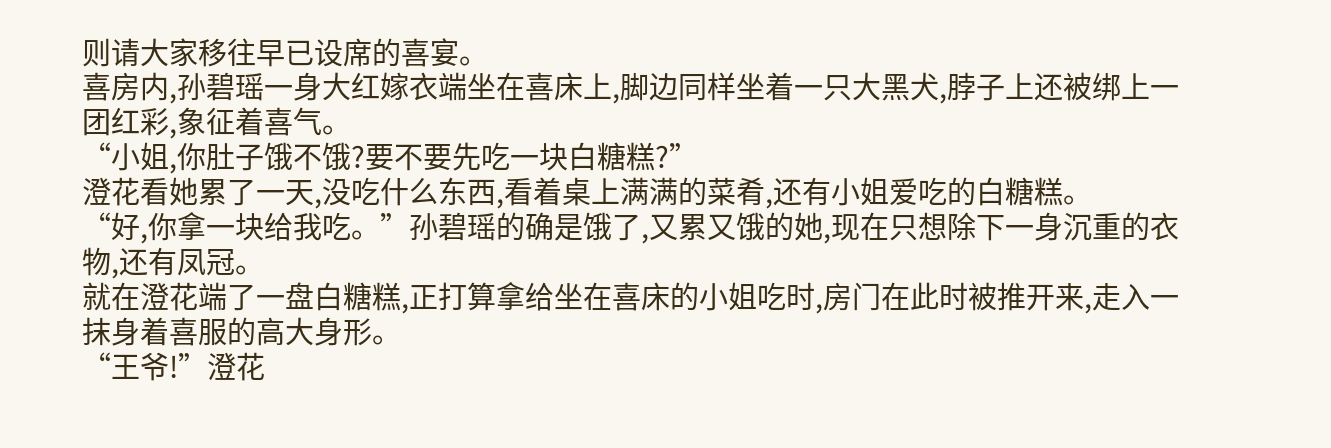则请大家移往早已设席的喜宴。
喜房内,孙碧瑶一身大红嫁衣端坐在喜床上,脚边同样坐着一只大黑犬,脖子上还被绑上一团红彩,象征着喜气。
“小姐,你肚子饿不饿?要不要先吃一块白糖糕?”
澄花看她累了一天,没吃什么东西,看着桌上满满的菜肴,还有小姐爱吃的白糖糕。
“好,你拿一块给我吃。”孙碧瑶的确是饿了,又累又饿的她,现在只想除下一身沉重的衣物,还有凤冠。
就在澄花端了一盘白糖糕,正打算拿给坐在喜床的小姐吃时,房门在此时被推开来,走入一抹身着喜服的高大身形。
“王爷!”澄花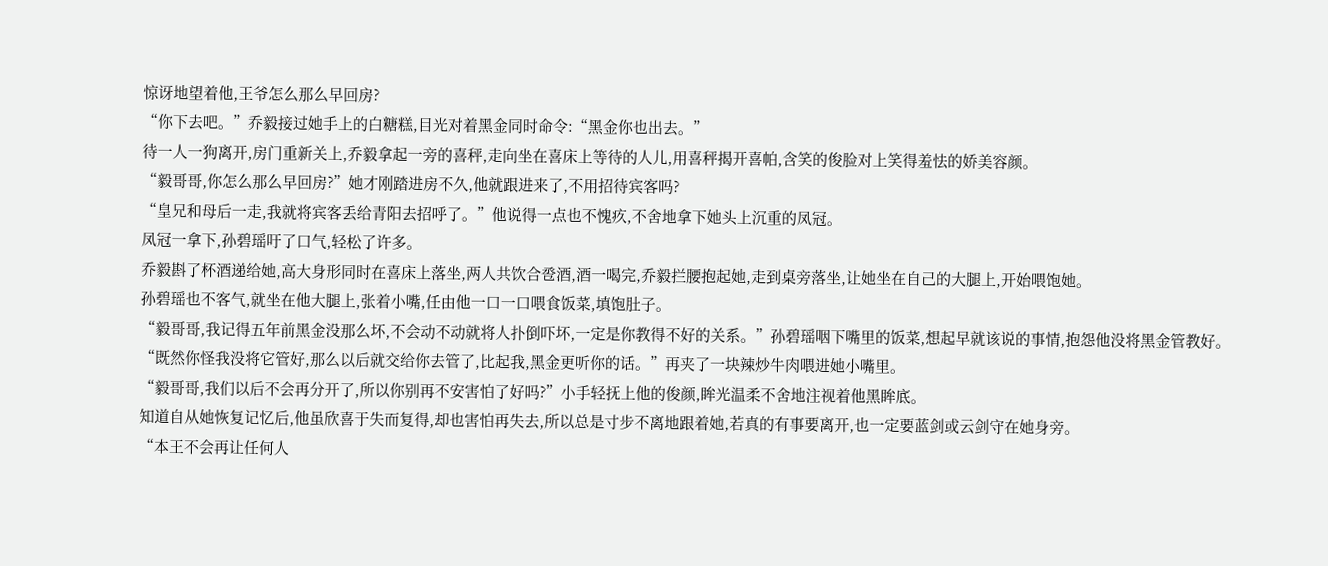惊讶地望着他,王爷怎么那么早回房?
“你下去吧。”乔毅接过她手上的白糖糕,目光对着黑金同时命令:“黑金你也出去。”
待一人一狗离开,房门重新关上,乔毅拿起一旁的喜秤,走向坐在喜床上等待的人儿,用喜秤揭开喜帕,含笑的俊脸对上笑得羞怯的娇美容颜。
“毅哥哥,你怎么那么早回房?”她才刚踏进房不久,他就跟进来了,不用招待宾客吗?
“皇兄和母后一走,我就将宾客丢给青阳去招呼了。”他说得一点也不愧疚,不舍地拿下她头上沉重的凤冠。
凤冠一拿下,孙碧瑶吁了口气,轻松了许多。
乔毅斟了杯酒递给她,高大身形同时在喜床上落坐,两人共饮合卺酒,酒一喝完,乔毅拦腰抱起她,走到桌旁落坐,让她坐在自己的大腿上,开始喂饱她。
孙碧瑶也不客气,就坐在他大腿上,张着小嘴,任由他一口一口喂食饭菜,填饱肚子。
“毅哥哥,我记得五年前黑金没那么坏,不会动不动就将人扑倒吓坏,一定是你教得不好的关系。”孙碧瑶咽下嘴里的饭菜,想起早就该说的事情,抱怨他没将黑金管教好。
“既然你怪我没将它管好,那么以后就交给你去管了,比起我,黑金更听你的话。”再夹了一块辣炒牛肉喂进她小嘴里。
“毅哥哥,我们以后不会再分开了,所以你别再不安害怕了好吗?”小手轻抚上他的俊颜,眸光温柔不舍地注视着他黑眸底。
知道自从她恢复记忆后,他虽欣喜于失而复得,却也害怕再失去,所以总是寸步不离地跟着她,若真的有事要离开,也一定要蓝剑或云剑守在她身旁。
“本王不会再让任何人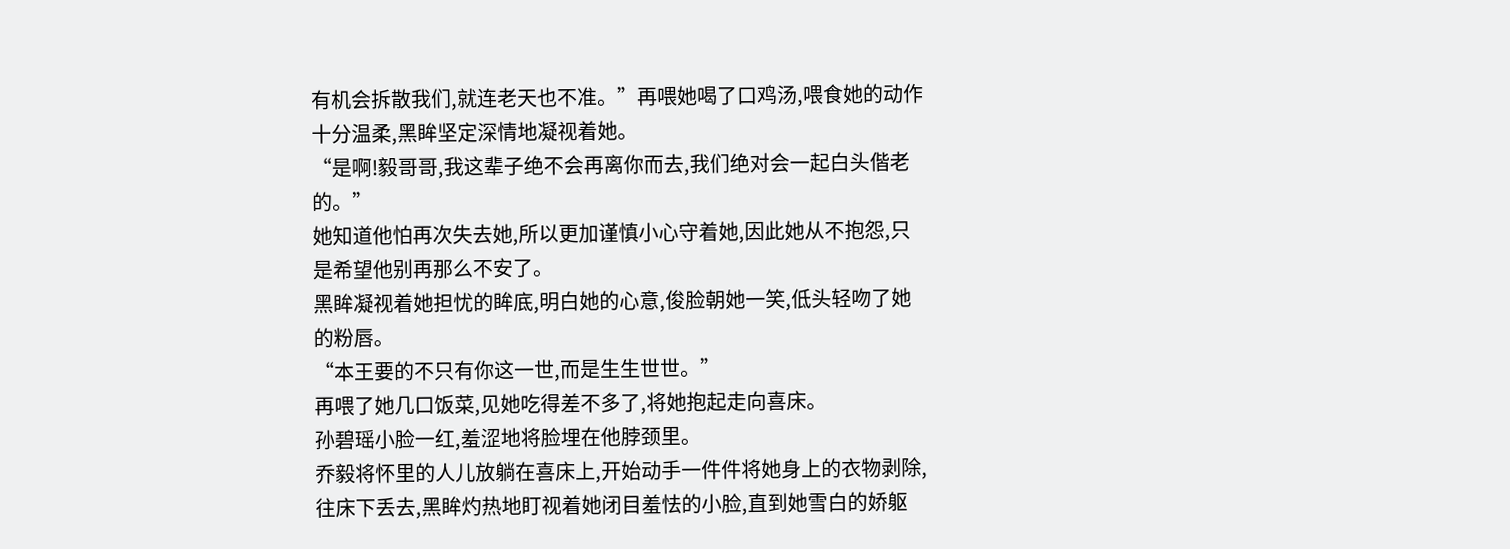有机会拆散我们,就连老天也不准。”再喂她喝了口鸡汤,喂食她的动作十分温柔,黑眸坚定深情地凝视着她。
“是啊!毅哥哥,我这辈子绝不会再离你而去,我们绝对会一起白头偕老的。”
她知道他怕再次失去她,所以更加谨慎小心守着她,因此她从不抱怨,只是希望他别再那么不安了。
黑眸凝视着她担忧的眸底,明白她的心意,俊脸朝她一笑,低头轻吻了她的粉唇。
“本王要的不只有你这一世,而是生生世世。”
再喂了她几口饭菜,见她吃得差不多了,将她抱起走向喜床。
孙碧瑶小脸一红,羞涩地将脸埋在他脖颈里。
乔毅将怀里的人儿放躺在喜床上,开始动手一件件将她身上的衣物剥除,往床下丢去,黑眸灼热地盯视着她闭目羞怯的小脸,直到她雪白的娇躯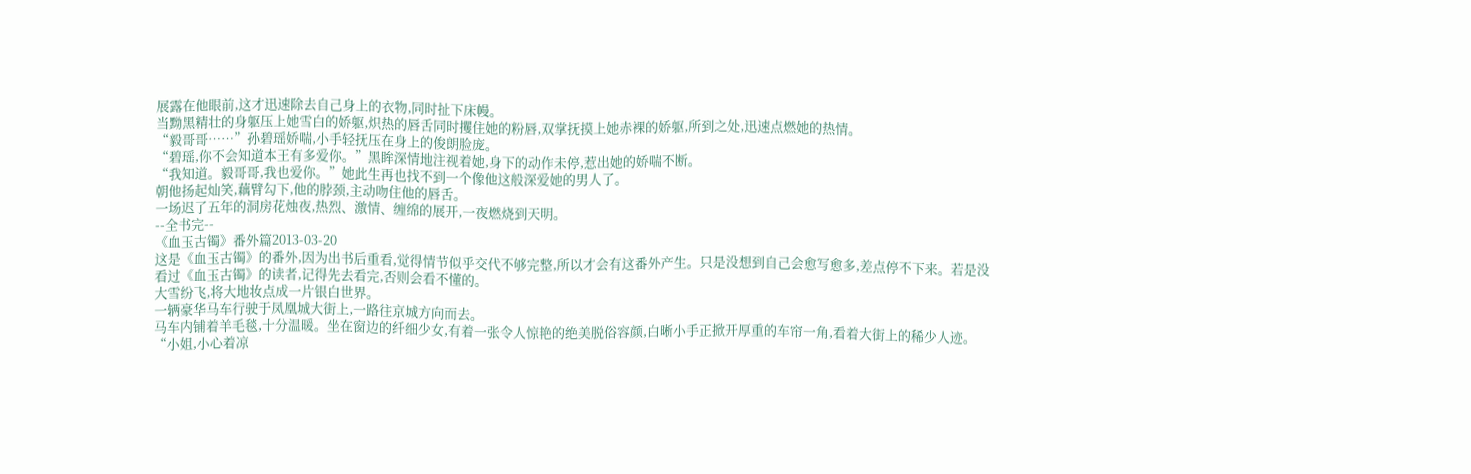展露在他眼前,这才迅速除去自己身上的衣物,同时扯下床幔。
当黝黑精壮的身躯压上她雪白的娇躯,炽热的唇舌同时攫住她的粉唇,双掌抚摸上她赤裸的娇躯,所到之处,迅速点燃她的热情。
“毅哥哥……”孙碧瑶娇喘,小手轻抚压在身上的俊朗脸庞。
“碧瑶,你不会知道本王有多爱你。”黑眸深情地注视着她,身下的动作未停,惹出她的娇喘不断。
“我知道。毅哥哥,我也爱你。”她此生再也找不到一个像他这般深爱她的男人了。
朝他扬起灿笑,藕臂勾下,他的脖颈,主动吻住他的唇舌。
一场迟了五年的洞房花烛夜,热烈、激情、缠绵的展开,一夜燃烧到天明。
--全书完--
《血玉古镯》番外篇2013-03-20
这是《血玉古镯》的番外,因为出书后重看,觉得情节似乎交代不够完整,所以才会有这番外产生。只是没想到自己会愈写愈多,差点停不下来。若是没看过《血玉古镯》的读者,记得先去看完,否则会看不懂的。
大雪纷飞,将大地妆点成一片银白世界。
一辆豪华马车行驶于凤凰城大街上,一路往京城方向而去。
马车内铺着羊毛毯,十分温暖。坐在窗边的纤细少女,有着一张令人惊艳的绝美脱俗容颜,白晰小手正掀开厚重的车帘一角,看着大街上的稀少人迹。
“小姐,小心着凉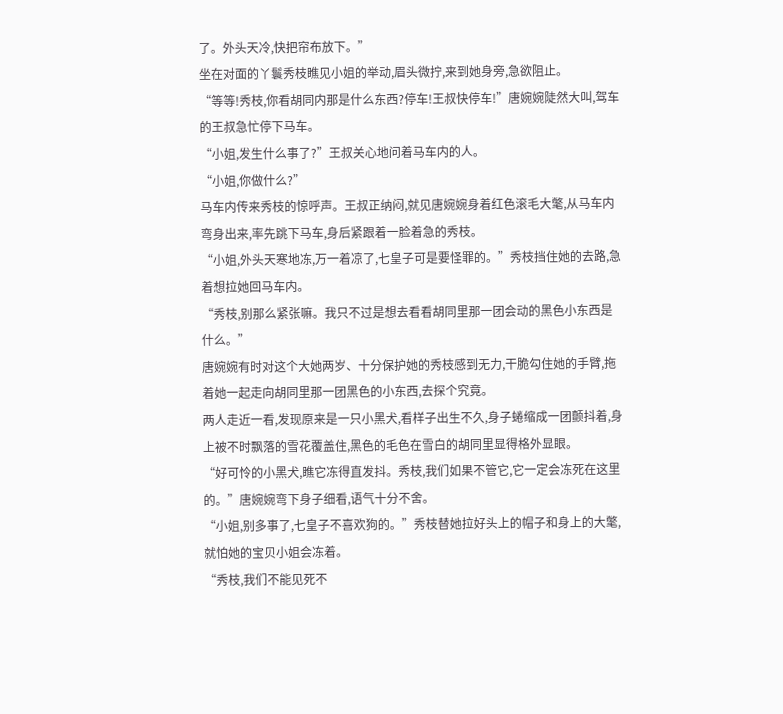了。外头天冷,快把帘布放下。”
坐在对面的丫鬟秀枝瞧见小姐的举动,眉头微拧,来到她身旁,急欲阻止。
“等等!秀枝,你看胡同内那是什么东西?停车!王叔快停车!”唐婉婉陡然大叫,驾车的王叔急忙停下马车。
“小姐,发生什么事了?”王叔关心地问着马车内的人。
“小姐,你做什么?”
马车内传来秀枝的惊呼声。王叔正纳闷,就见唐婉婉身着红色滚毛大氅,从马车内弯身出来,率先跳下马车,身后紧跟着一脸着急的秀枝。
“小姐,外头天寒地冻,万一着凉了,七皇子可是要怪罪的。”秀枝挡住她的去路,急着想拉她回马车内。
“秀枝,别那么紧张嘛。我只不过是想去看看胡同里那一团会动的黑色小东西是什么。”
唐婉婉有时对这个大她两岁、十分保护她的秀枝感到无力,干脆勾住她的手臂,拖着她一起走向胡同里那一团黑色的小东西,去探个究竟。
两人走近一看,发现原来是一只小黑犬,看样子出生不久,身子蜷缩成一团颤抖着,身上被不时飘落的雪花覆盖住,黑色的毛色在雪白的胡同里显得格外显眼。
“好可怜的小黑犬,瞧它冻得直发抖。秀枝,我们如果不管它,它一定会冻死在这里的。”唐婉婉弯下身子细看,语气十分不舍。
“小姐,别多事了,七皇子不喜欢狗的。”秀枝替她拉好头上的帽子和身上的大氅,就怕她的宝贝小姐会冻着。
“秀枝,我们不能见死不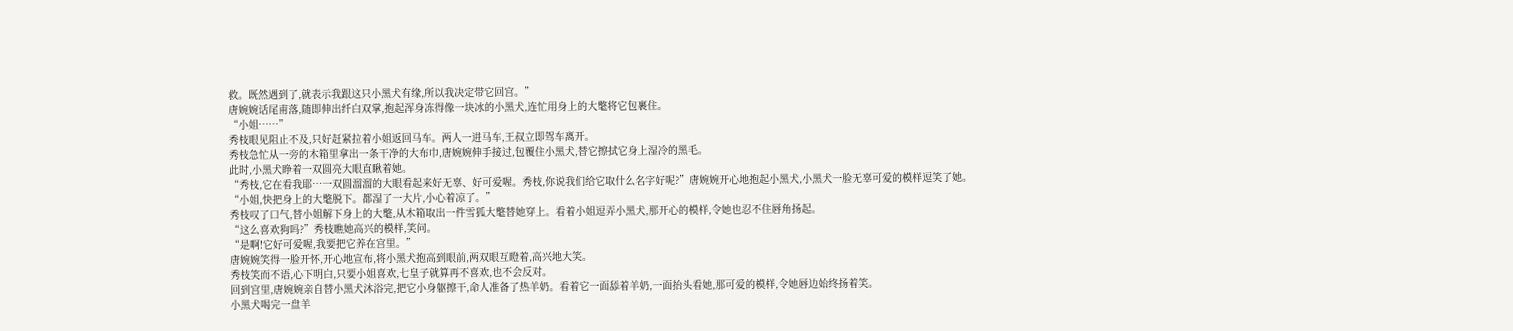救。既然遇到了,就表示我跟这只小黑犬有缘,所以我决定带它回宫。”
唐婉婉话尾甫落,随即伸出纤白双掌,抱起浑身冻得像一块冰的小黑犬,连忙用身上的大氅将它包裹住。
“小姐……”
秀枝眼见阻止不及,只好赶紧拉着小姐返回马车。两人一进马车,王叔立即驾车离开。
秀枝急忙从一旁的木箱里拿出一条干净的大布巾,唐婉婉伸手接过,包覆住小黑犬,替它擦拭它身上湿冷的黑毛。
此时,小黑犬睁着一双圆亮大眼直瞅着她。
“秀枝,它在看我耶…一双圆溜溜的大眼看起来好无辜、好可爱喔。秀枝,你说我们给它取什么名字好呢?”唐婉婉开心地抱起小黑犬,小黑犬一脸无辜可爱的模样逗笑了她。
“小姐,快把身上的大氅脱下。都湿了一大片,小心着凉了。”
秀枝叹了口气,替小姐解下身上的大氅,从木箱取出一件雪狐大氅替她穿上。看着小姐逗弄小黑犬,那开心的模样,令她也忍不住唇角扬起。
“这么喜欢狗吗?”秀枝瞧她高兴的模样,笑问。
“是啊!它好可爱喔,我要把它养在宫里。”
唐婉婉笑得一脸开怀,开心地宣布,将小黑犬抱高到眼前,两双眼互瞪着,高兴地大笑。
秀枝笑而不语,心下明白,只要小姐喜欢,七皇子就算再不喜欢,也不会反对。
回到宫里,唐婉婉亲自替小黑犬沐浴完,把它小身躯擦干,命人准备了热羊奶。看着它一面舔着羊奶,一面抬头看她,那可爱的模样,令她唇边始终扬着笑。
小黑犬喝完一盘羊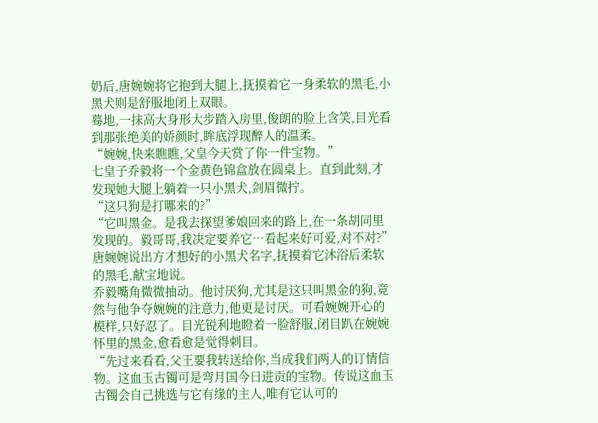奶后,唐婉婉将它抱到大腿上,抚摸着它一身柔软的黑毛,小黑犬则是舒服地闭上双眼。
蓦地,一抹高大身形大步踏入房里,俊朗的脸上含笑,目光看到那张绝美的娇颜时,眸底浮现醉人的温柔。
“婉婉,快来瞧瞧,父皇今天赏了你一件宝物。”
七皇子乔毅将一个金黄色锦盒放在圆桌上。直到此刻,才发现她大腿上躺着一只小黑犬,剑眉微拧。
“这只狗是打哪来的?”
“它叫黑金。是我去探望爹娘回来的路上,在一条胡同里发现的。毅哥哥,我决定要养它…看起来好可爱,对不对?”
唐婉婉说出方才想好的小黑犬名字,抚摸着它沐浴后柔软的黑毛,献宝地说。
乔毅嘴角微微抽动。他讨厌狗,尤其是这只叫黑金的狗,竟然与他争夺婉婉的注意力,他更是讨厌。可看婉婉开心的模样,只好忍了。目光锐利地瞪着一脸舒服,闭目趴在婉婉怀里的黑金,愈看愈是觉得刺目。
“先过来看看,父王要我转送给你,当成我们两人的订情信物。这血玉古镯可是弯月国今日进贡的宝物。传说这血玉古镯会自己挑选与它有缘的主人,唯有它认可的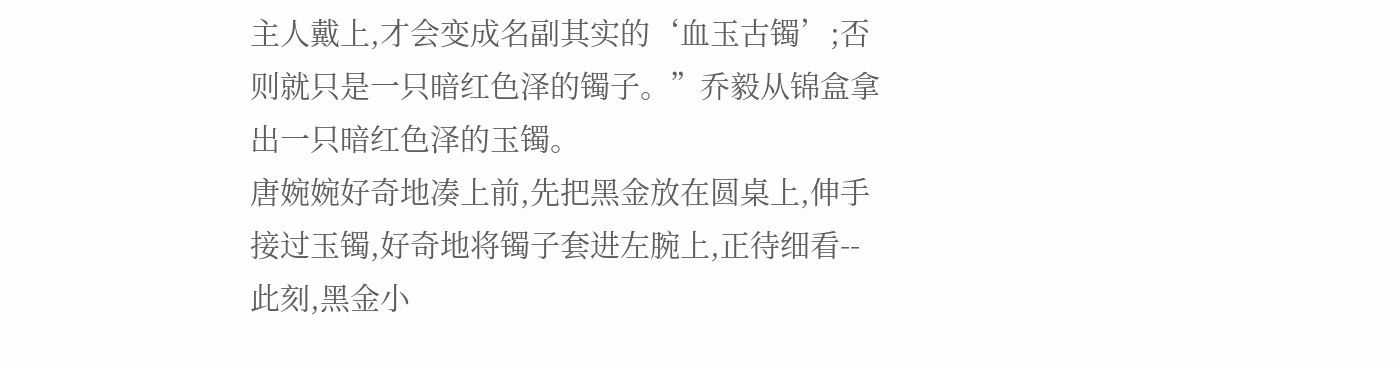主人戴上,才会变成名副其实的‘血玉古镯’;否则就只是一只暗红色泽的镯子。”乔毅从锦盒拿出一只暗红色泽的玉镯。
唐婉婉好奇地凑上前,先把黑金放在圆桌上,伸手接过玉镯,好奇地将镯子套进左腕上,正待细看--
此刻,黑金小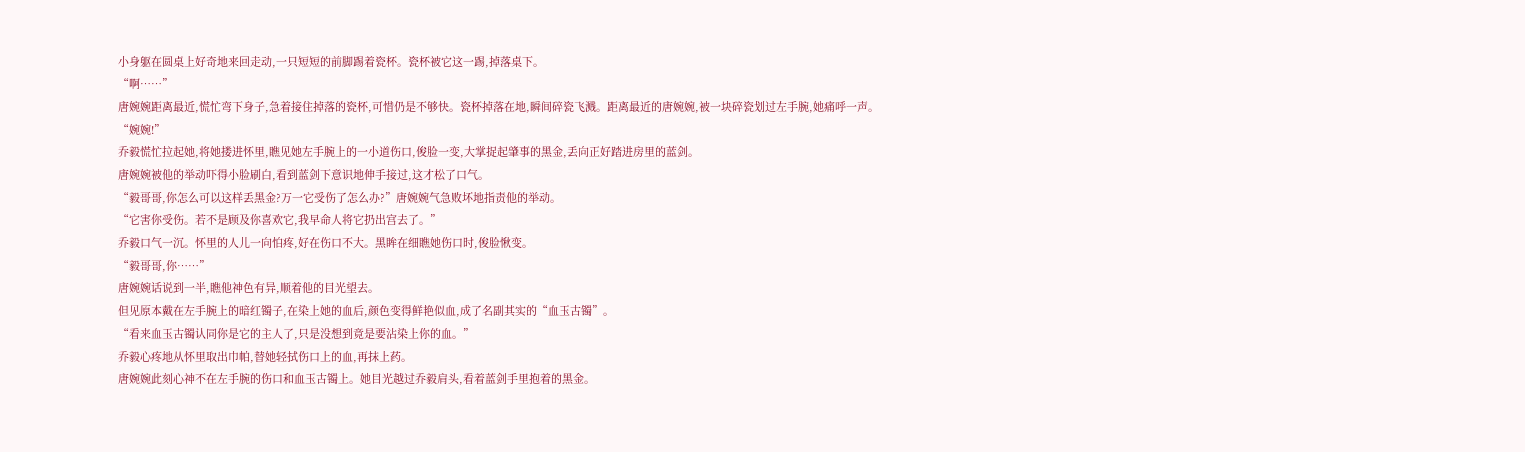小身躯在圆桌上好奇地来回走动,一只短短的前脚踢着瓷杯。瓷杯被它这一踢,掉落桌下。
“啊……”
唐婉婉距离最近,慌忙弯下身子,急着接住掉落的瓷杯,可惜仍是不够快。瓷杯掉落在地,瞬间碎瓷飞溅。距离最近的唐婉婉,被一块碎瓷划过左手腕,她痛呼一声。
“婉婉!”
乔毅慌忙拉起她,将她搂进怀里,瞧见她左手腕上的一小道伤口,俊脸一变,大掌捉起肇事的黑金,丢向正好踏进房里的蓝剑。
唐婉婉被他的举动吓得小脸刷白,看到蓝剑下意识地伸手接过,这才松了口气。
“毅哥哥,你怎么可以这样丢黑金?万一它受伤了怎么办?”唐婉婉气急败坏地指责他的举动。
“它害你受伤。若不是顾及你喜欢它,我早命人将它扔出宫去了。”
乔毅口气一沉。怀里的人儿一向怕疼,好在伤口不大。黑眸在细瞧她伤口时,俊脸愀变。
“毅哥哥,你……”
唐婉婉话说到一半,瞧他神色有异,顺着他的目光望去。
但见原本戴在左手腕上的暗红镯子,在染上她的血后,颜色变得鲜艳似血,成了名副其实的“血玉古镯”。
“看来血玉古镯认同你是它的主人了,只是没想到竟是要沾染上你的血。”
乔毅心疼地从怀里取出巾帕,替她轻拭伤口上的血,再抹上药。
唐婉婉此刻心神不在左手腕的伤口和血玉古镯上。她目光越过乔毅肩头,看着蓝剑手里抱着的黑金。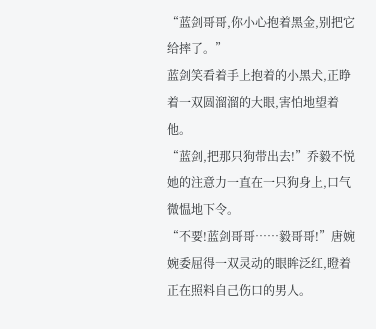“蓝剑哥哥,你小心抱着黑金,别把它给摔了。”
蓝剑笑看着手上抱着的小黑犬,正睁着一双圆溜溜的大眼,害怕地望着他。
“蓝剑,把那只狗带出去!”乔毅不悦她的注意力一直在一只狗身上,口气微愠地下令。
“不要!蓝剑哥哥……毅哥哥!”唐婉婉委屈得一双灵动的眼眸泛红,瞪着正在照料自己伤口的男人。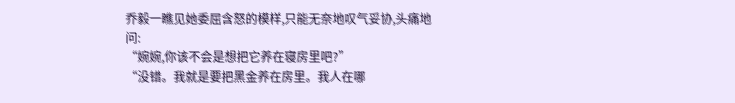乔毅一瞧见她委屈含怒的模样,只能无奈地叹气妥协,头痛地问:
“婉婉,你该不会是想把它养在寝房里吧?”
“没错。我就是要把黑金养在房里。我人在哪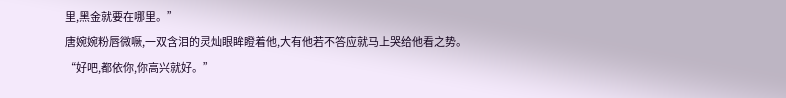里,黑金就要在哪里。”
唐婉婉粉唇微噘,一双含泪的灵灿眼眸瞪着他,大有他若不答应就马上哭给他看之势。
“好吧,都依你,你高兴就好。”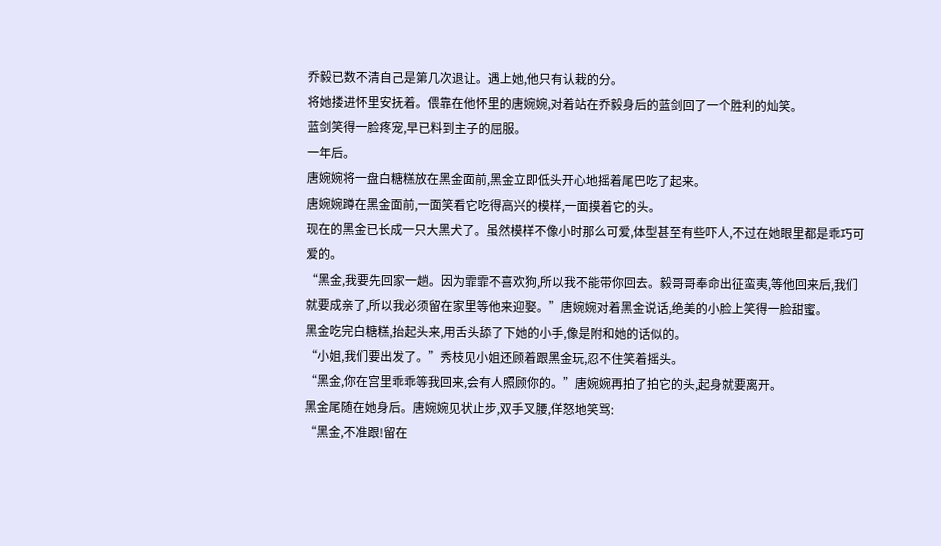乔毅已数不清自己是第几次退让。遇上她,他只有认栽的分。
将她搂进怀里安抚着。偎靠在他怀里的唐婉婉,对着站在乔毅身后的蓝剑回了一个胜利的灿笑。
蓝剑笑得一脸疼宠,早已料到主子的屈服。
一年后。
唐婉婉将一盘白糖糕放在黑金面前,黑金立即低头开心地摇着尾巴吃了起来。
唐婉婉蹲在黑金面前,一面笑看它吃得高兴的模样,一面摸着它的头。
现在的黑金已长成一只大黑犬了。虽然模样不像小时那么可爱,体型甚至有些吓人,不过在她眼里都是乖巧可爱的。
“黑金,我要先回家一趟。因为霏霏不喜欢狗,所以我不能带你回去。毅哥哥奉命出征蛮夷,等他回来后,我们就要成亲了,所以我必须留在家里等他来迎娶。”唐婉婉对着黑金说话,绝美的小脸上笑得一脸甜蜜。
黑金吃完白糖糕,抬起头来,用舌头舔了下她的小手,像是附和她的话似的。
“小姐,我们要出发了。”秀枝见小姐还顾着跟黑金玩,忍不住笑着摇头。
“黑金,你在宫里乖乖等我回来,会有人照顾你的。”唐婉婉再拍了拍它的头,起身就要离开。
黑金尾随在她身后。唐婉婉见状止步,双手叉腰,佯怒地笑骂:
“黑金,不准跟!留在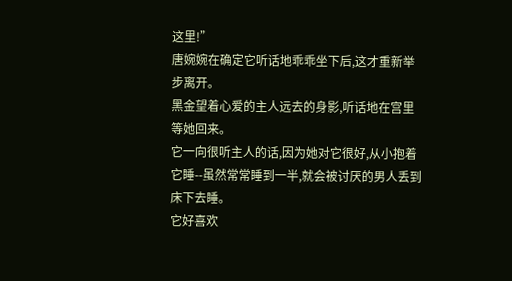这里!”
唐婉婉在确定它听话地乖乖坐下后,这才重新举步离开。
黑金望着心爱的主人远去的身影,听话地在宫里等她回来。
它一向很听主人的话,因为她对它很好,从小抱着它睡--虽然常常睡到一半,就会被讨厌的男人丢到床下去睡。
它好喜欢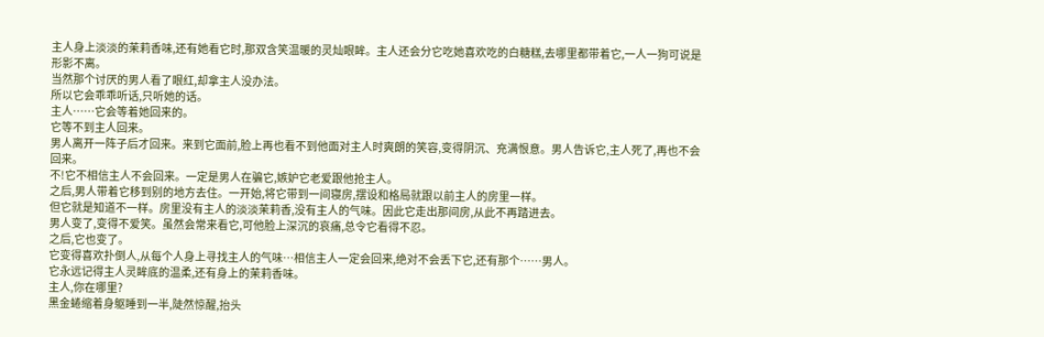主人身上淡淡的茉莉香味,还有她看它时,那双含笑温暖的灵灿眼眸。主人还会分它吃她喜欢吃的白糖糕,去哪里都带着它,一人一狗可说是形影不离。
当然那个讨厌的男人看了眼红,却拿主人没办法。
所以它会乖乖听话,只听她的话。
主人……它会等着她回来的。
它等不到主人回来。
男人离开一阵子后才回来。来到它面前,脸上再也看不到他面对主人时爽朗的笑容,变得阴沉、充满恨意。男人告诉它,主人死了,再也不会回来。
不!它不相信主人不会回来。一定是男人在骗它,嫉妒它老爱跟他抢主人。
之后,男人带着它移到别的地方去住。一开始,将它带到一间寝房,摆设和格局就跟以前主人的房里一样。
但它就是知道不一样。房里没有主人的淡淡茉莉香,没有主人的气味。因此它走出那间房,从此不再踏进去。
男人变了,变得不爱笑。虽然会常来看它,可他脸上深沉的哀痛,总令它看得不忍。
之后,它也变了。
它变得喜欢扑倒人,从每个人身上寻找主人的气味…相信主人一定会回来,绝对不会丢下它,还有那个……男人。
它永远记得主人灵眸底的温柔,还有身上的茉莉香味。
主人,你在哪里?
黑金蜷缩着身躯睡到一半,陡然惊醒,抬头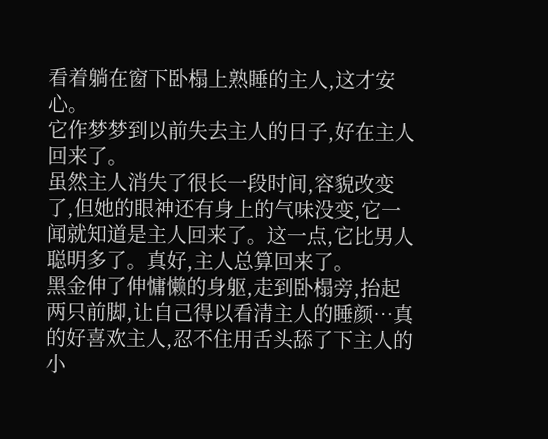看着躺在窗下卧榻上熟睡的主人,这才安心。
它作梦梦到以前失去主人的日子,好在主人回来了。
虽然主人消失了很长一段时间,容貌改变了,但她的眼神还有身上的气味没变,它一闻就知道是主人回来了。这一点,它比男人聪明多了。真好,主人总算回来了。
黑金伸了伸慵懒的身躯,走到卧榻旁,抬起两只前脚,让自己得以看清主人的睡颜…真的好喜欢主人,忍不住用舌头舔了下主人的小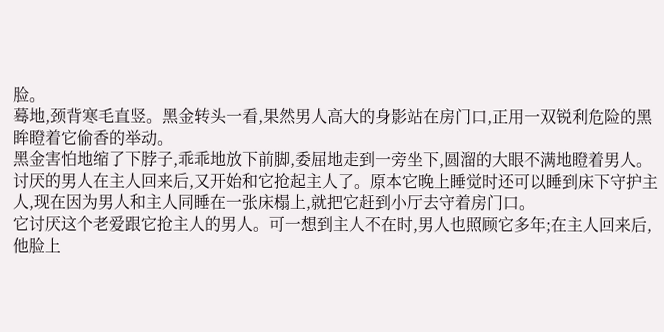脸。
蓦地,颈背寒毛直竖。黑金转头一看,果然男人高大的身影站在房门口,正用一双锐利危险的黑眸瞪着它偷香的举动。
黑金害怕地缩了下脖子,乖乖地放下前脚,委屈地走到一旁坐下,圆溜的大眼不满地瞪着男人。
讨厌的男人在主人回来后,又开始和它抢起主人了。原本它晚上睡觉时还可以睡到床下守护主人,现在因为男人和主人同睡在一张床榻上,就把它赶到小厅去守着房门口。
它讨厌这个老爱跟它抢主人的男人。可一想到主人不在时,男人也照顾它多年;在主人回来后,他脸上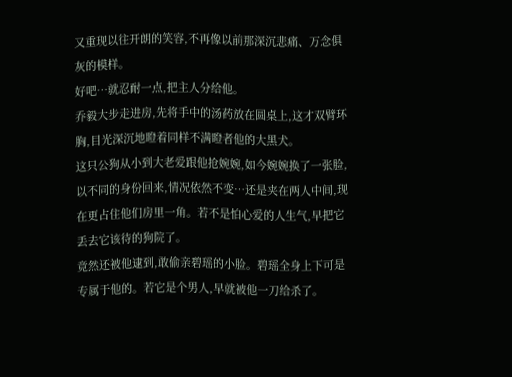又重现以往开朗的笑容,不再像以前那深沉悲痛、万念俱灰的模样。
好吧…就忍耐一点,把主人分给他。
乔毅大步走进房,先将手中的汤药放在圆桌上,这才双臂环胸,目光深沉地瞪着同样不满瞪者他的大黑犬。
这只公狗从小到大老爱跟他抢婉婉,如今婉婉换了一张脸,以不同的身份回来,情况依然不变…还是夹在两人中间,现在更占住他们房里一角。若不是怕心爱的人生气,早把它丢去它该待的狗院了。
竟然还被他逮到,敢偷亲碧瑶的小脸。碧瑶全身上下可是专属于他的。若它是个男人,早就被他一刀给杀了。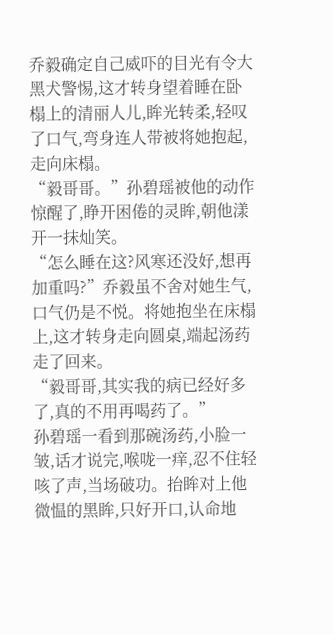乔毅确定自己威吓的目光有令大黑犬警惕,这才转身望着睡在卧榻上的清丽人儿,眸光转柔,轻叹了口气,弯身连人带被将她抱起,走向床榻。
“毅哥哥。”孙碧瑶被他的动作惊醒了,睁开困倦的灵眸,朝他漾开一抹灿笑。
“怎么睡在这?风寒还没好,想再加重吗?”乔毅虽不舍对她生气,口气仍是不悦。将她抱坐在床榻上,这才转身走向圆桌,端起汤药走了回来。
“毅哥哥,其实我的病已经好多了,真的不用再喝药了。”
孙碧瑶一看到那碗汤药,小脸一皱,话才说完,喉咙一痒,忍不住轻咳了声,当场破功。抬眸对上他微愠的黑眸,只好开口,认命地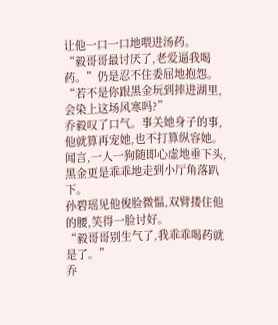让他一口一口地喂进汤药。
“毅哥哥最讨厌了,老爱逼我喝药。”仍是忍不住委屈地抱怨。
“若不是你跟黑金玩到摔进湖里,会染上这场风寒吗?”
乔毅叹了口气。事关她身子的事,他就算再宠她,也不打算纵容她。
闻言,一人一狗随即心虚地垂下头,黑金更是乖乖地走到小厅角落趴下。
孙碧瑶见他俊脸微愠,双臂搂住他的腰,笑得一脸讨好。
“毅哥哥别生气了,我乖乖喝药就是了。”
乔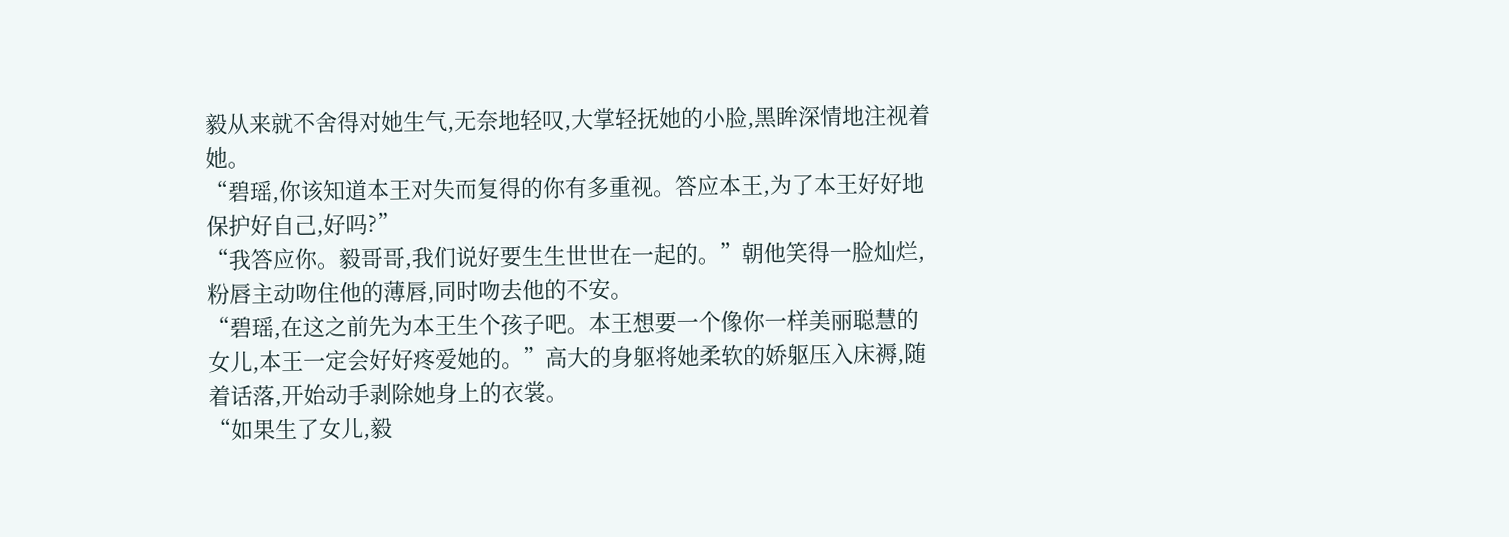毅从来就不舍得对她生气,无奈地轻叹,大掌轻抚她的小脸,黑眸深情地注视着她。
“碧瑶,你该知道本王对失而复得的你有多重视。答应本王,为了本王好好地保护好自己,好吗?”
“我答应你。毅哥哥,我们说好要生生世世在一起的。”朝他笑得一脸灿烂,粉唇主动吻住他的薄唇,同时吻去他的不安。
“碧瑶,在这之前先为本王生个孩子吧。本王想要一个像你一样美丽聪慧的女儿,本王一定会好好疼爱她的。”高大的身躯将她柔软的娇躯压入床褥,随着话落,开始动手剥除她身上的衣裳。
“如果生了女儿,毅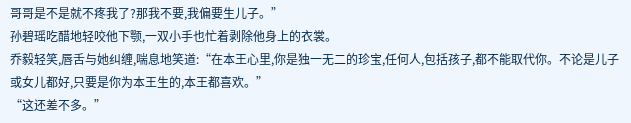哥哥是不是就不疼我了?那我不要,我偏要生儿子。”
孙碧瑶吃醋地轻咬他下颚,一双小手也忙着剥除他身上的衣裳。
乔毅轻笑,唇舌与她纠缠,喘息地笑道:“在本王心里,你是独一无二的珍宝,任何人,包括孩子,都不能取代你。不论是儿子或女儿都好,只要是你为本王生的,本王都喜欢。”
“这还差不多。”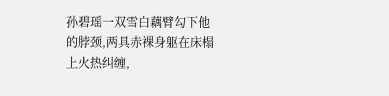孙碧瑶一双雪白藕臂勾下他的脖颈,两具赤裸身躯在床榻上火热纠缠,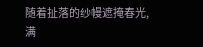随着扯落的纱幔遮掩春光,满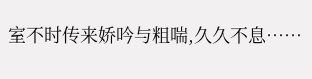室不时传来娇吟与粗喘,久久不息……